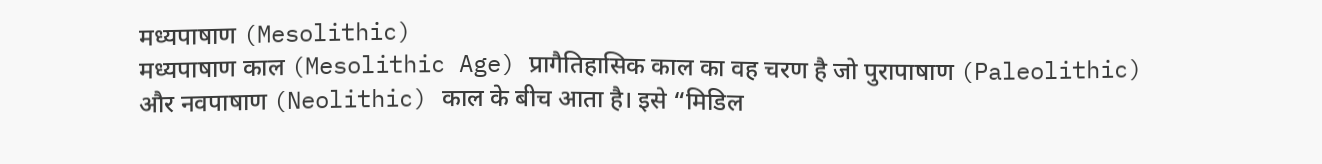मध्यपाषाण (Mesolithic)
मध्यपाषाण काल (Mesolithic Age) प्रागैतिहासिक काल का वह चरण है जो पुरापाषाण (Paleolithic) और नवपाषाण (Neolithic) काल के बीच आता है। इसे “मिडिल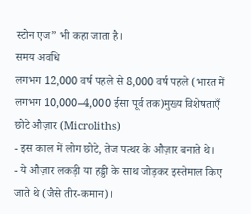स्टोन एज” भी कहा जाता है।
समय अवधि
लगभग 12,000 वर्ष पहले से 8,000 वर्ष पहले (भारत में लगभग 10,000–4,000 ईसा पूर्व तक)मुख्य विशेषताएँ
छोटे औज़ार (Microliths)
- इस काल में लोग छोटे, तेज पत्थर के औज़ार बनाते थे।
- ये औज़ार लकड़ी या हड्डी के साथ जोड़कर इस्तेमाल किए जाते थे (जैसे तीर-कमान)।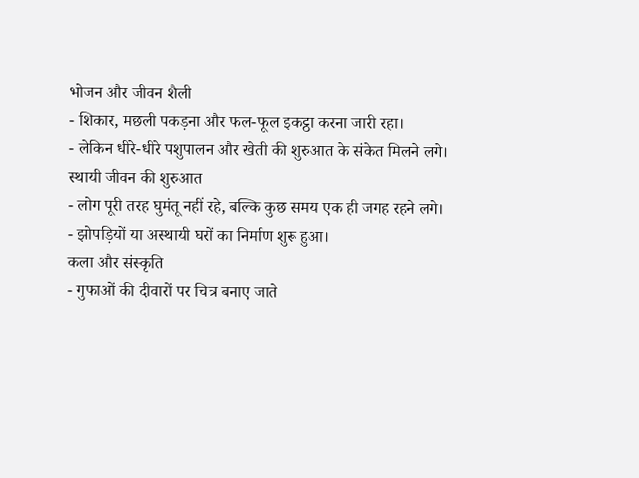भोजन और जीवन शैली
- शिकार, मछली पकड़ना और फल-फूल इकट्ठा करना जारी रहा।
- लेकिन धीरे-धीरे पशुपालन और खेती की शुरुआत के संकेत मिलने लगे।
स्थायी जीवन की शुरुआत
- लोग पूरी तरह घुमंतू नहीं रहे, बल्कि कुछ समय एक ही जगह रहने लगे।
- झोपड़ियों या अस्थायी घरों का निर्माण शुरू हुआ।
कला और संस्कृति
- गुफाओं की दीवारों पर चित्र बनाए जाते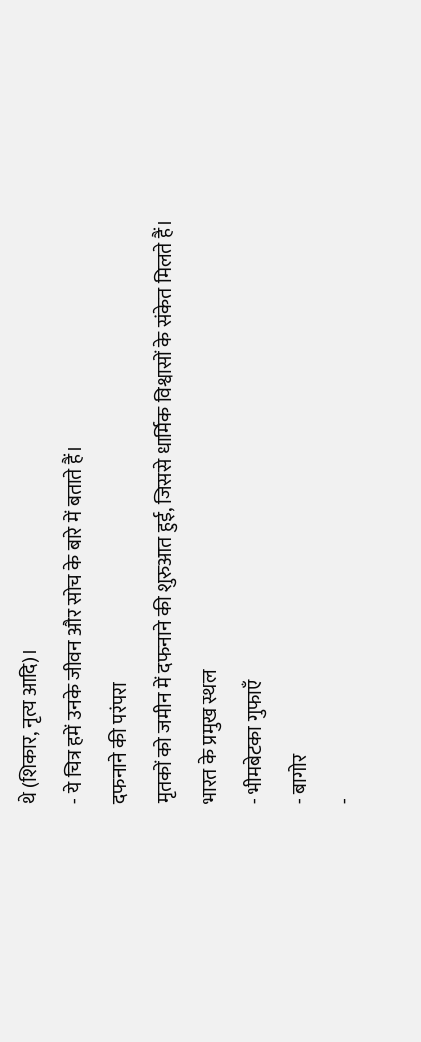थे (शिकार, नृत्य आदि)।
- ये चित्र हमें उनके जीवन और सोच के बारे में बताते हैं।
दफनाने की परंपरा
मृतकों को जमीन में दफनाने की शुरुआत हुई, जिससे धार्मिक विश्वासों के संकेत मिलते हैं।
भारत के प्रमुख स्थल
- भीमबेटका गुफाएँ
- बागोर
-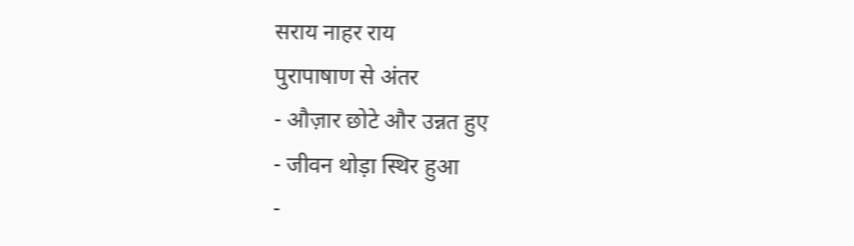सराय नाहर राय
पुरापाषाण से अंतर
- औज़ार छोटे और उन्नत हुए
- जीवन थोड़ा स्थिर हुआ
-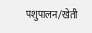पशुपालन/खेती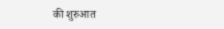की शुरुआत